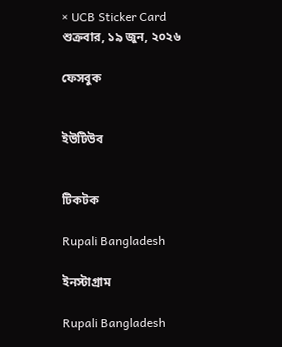× UCB Sticker Card
শুক্রবার, ১৯ জুন, ২০২৬

ফেসবুক


ইউটিউব


টিকটক

Rupali Bangladesh

ইনস্টাগ্রাম

Rupali Bangladesh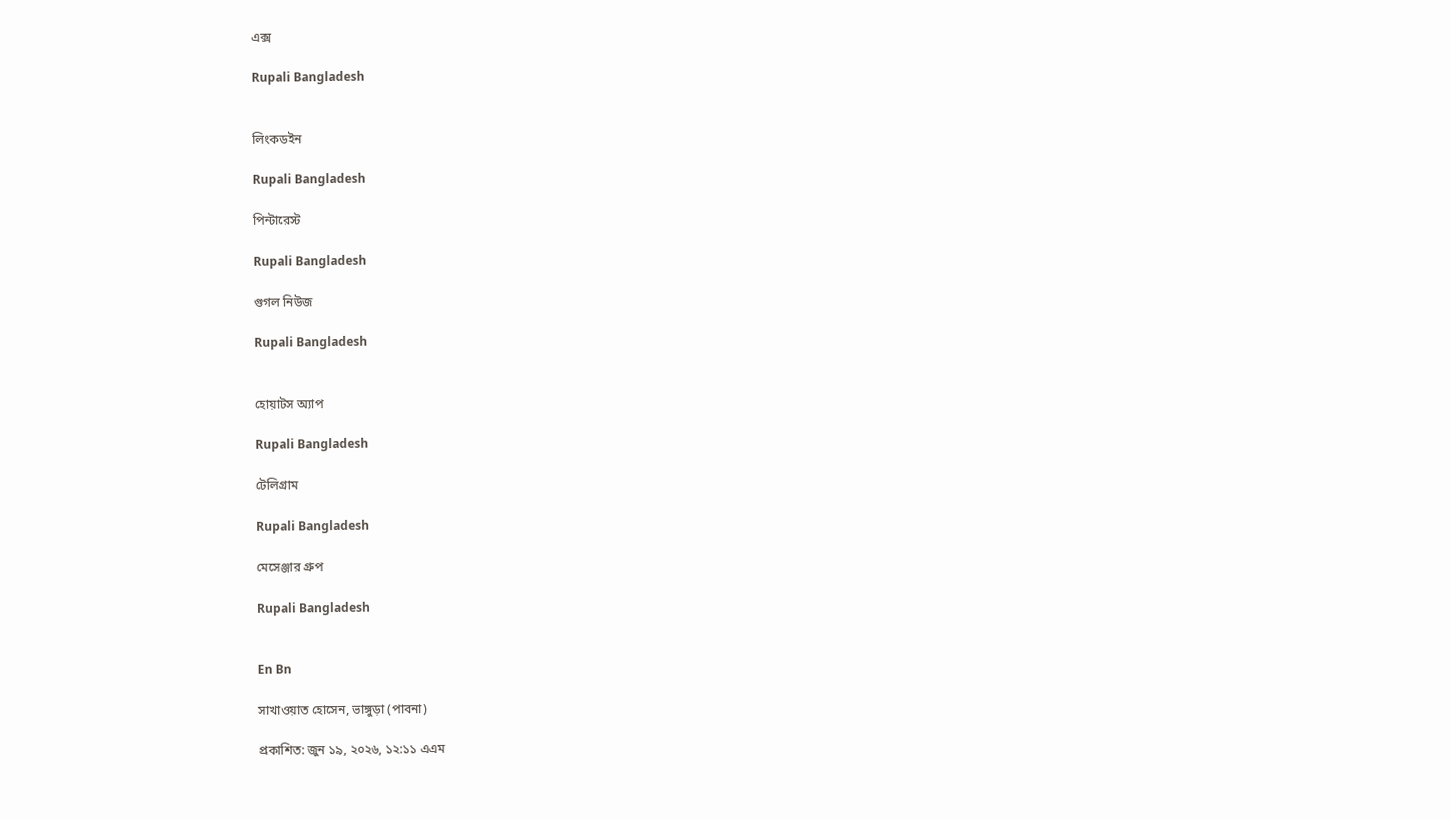এক্স

Rupali Bangladesh


লিংকডইন

Rupali Bangladesh

পিন্টারেস্ট

Rupali Bangladesh

গুগল নিউজ

Rupali Bangladesh


হোয়াটস অ্যাপ

Rupali Bangladesh

টেলিগ্রাম

Rupali Bangladesh

মেসেঞ্জার গ্রুপ

Rupali Bangladesh


En Bn

সাখাওয়াত হোসেন, ভাঙ্গুড়া (পাবনা)

প্রকাশিত: জুন ১৯, ২০২৬, ১২:১১ এএম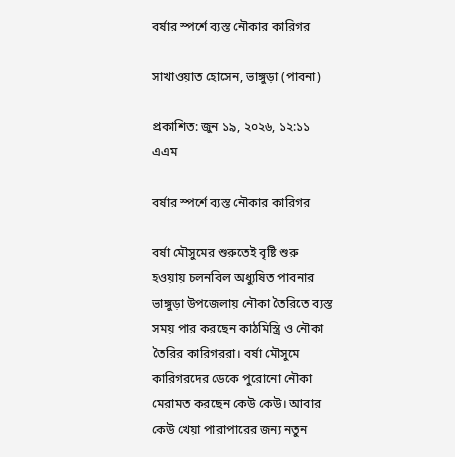বর্ষার স্পর্শে ব্যস্ত নৌকার কারিগর

সাখাওয়াত হোসেন, ভাঙ্গুড়া (পাবনা)

প্রকাশিত: জুন ১৯, ২০২৬, ১২:১১ এএম

বর্ষার স্পর্শে ব্যস্ত নৌকার কারিগর

বর্ষা মৌসুমের শুরুতেই বৃষ্টি শুরু হওয়ায় চলনবিল অধ্যুষিত পাবনার ভাঙ্গুড়া উপজেলায় নৌকা তৈরিতে ব্যস্ত  সময় পার করছেন কাঠমিস্ত্রি ও নৌকা তৈরির কারিগররা। বর্ষা মৌসুমে কারিগরদের ডেকে পুরোনো নৌকা মেরামত করছেন কেউ কেউ। আবার কেউ খেয়া পারাপারের জন্য নতুন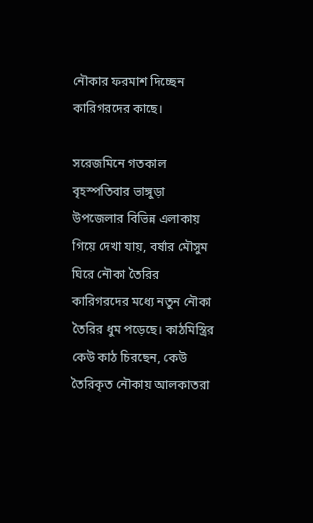নৌকার ফরমাশ দিচ্ছেন কারিগরদের কাছে।

সরেজমিনে গতকাল বৃহস্পতিবার ভাঙ্গুড়া উপজেলার বিভিন্ন এলাকায় গিয়ে দেখা যায়, বর্ষার মৌসুম ঘিরে নৌকা তৈরির কারিগরদের মধ্যে নতুন নৌকা তৈরির ধুম পড়েছে। কাঠমিস্ত্রির কেউ কাঠ চিরছেন, কেউ তৈরিকৃত নৌকায় আলকাতরা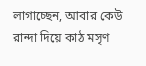লাগাচ্ছেন, আবার কেউ রান্দা দিয়ে কাঠ মসৃণ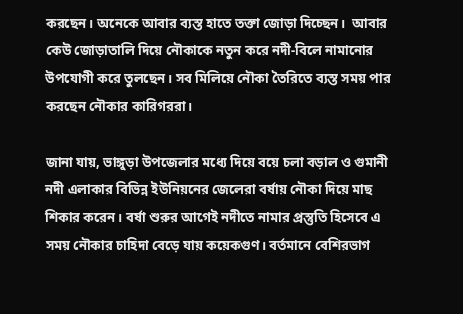করছেন। অনেকে আবার ব্যস্ত হাতে তক্তা জোড়া দিচ্ছেন।  আবার কেউ জোড়াতালি দিয়ে নৌকাকে নতুন করে নদী-বিলে নামানোর উপযোগী করে তুলছেন। সব মিলিয়ে নৌকা তৈরিতে ব্যস্ত সময় পার করছেন নৌকার কারিগররা।

জানা যায়, ভাঙ্গুড়া উপজেলার মধ্যে দিয়ে বয়ে চলা বড়াল ও গুমানী নদী এলাকার বিভিন্ন ইউনিয়নের জেলেরা বর্ষায় নৌকা দিয়ে মাছ শিকার করেন। বর্ষা শুরুর আগেই নদীতে নামার প্রস্তুতি হিসেবে এ সময় নৌকার চাহিদা বেড়ে যায় কয়েকগুণ। বর্তমানে বেশিরভাগ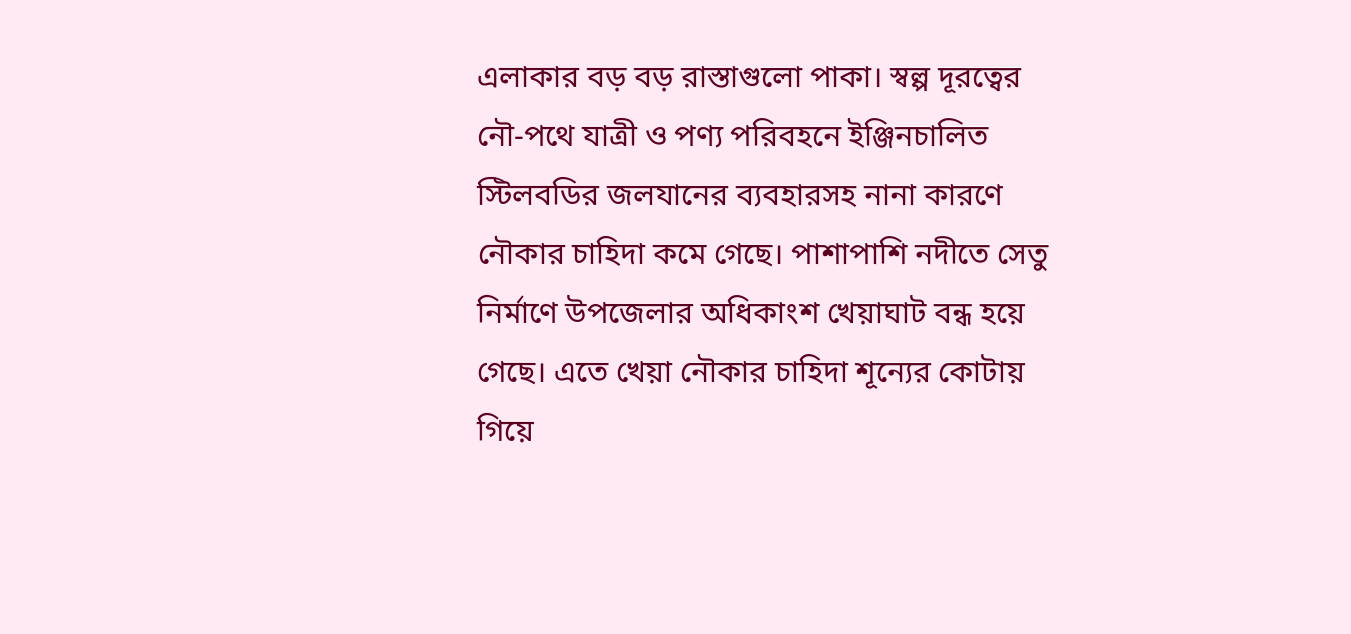এলাকার বড় বড় রাস্তাগুলো পাকা। স্বল্প দূরত্বের নৌ-পথে যাত্রী ও পণ্য পরিবহনে ইঞ্জিনচালিত স্টিলবডির জলযানের ব্যবহারসহ নানা কারণে নৌকার চাহিদা কমে গেছে। পাশাপাশি নদীতে সেতু নির্মাণে উপজেলার অধিকাংশ খেয়াঘাট বন্ধ হয়ে গেছে। এতে খেয়া নৌকার চাহিদা শূন্যের কোটায় গিয়ে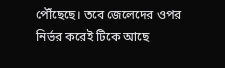পৌঁছেছে। তবে জেলেদের ওপর নির্ভর করেই টিকে আছে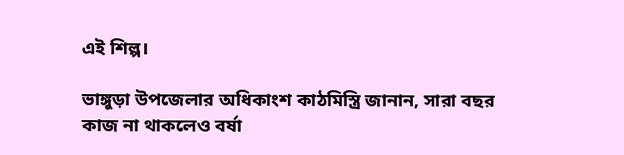এই শিল্প।

ভাঙ্গুড়া উপজেলার অধিকাংশ কাঠমিস্ত্রি জানান, সারা বছর কাজ না থাকলেও বর্ষা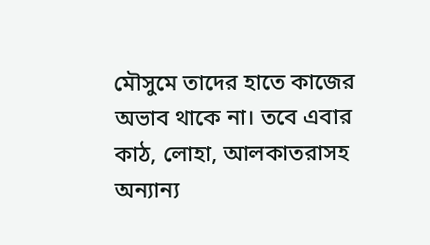মৌসুমে তাদের হাতে কাজের অভাব থাকে না। তবে এবার কাঠ, লোহা, আলকাতরাসহ অন্যান্য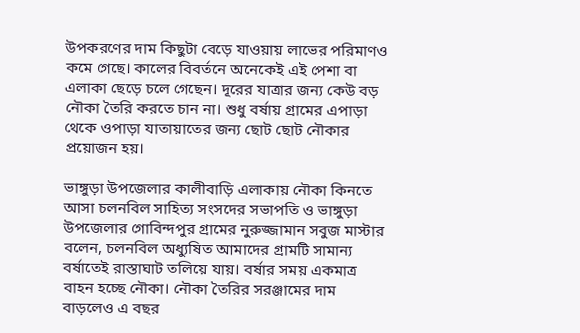উপকরণের দাম কিছুটা বেড়ে যাওয়ায় লাভের পরিমাণও কমে গেছে। কালের বিবর্তনে অনেকেই এই পেশা বা এলাকা ছেড়ে চলে গেছেন। দূরের যাত্রার জন্য কেউ বড় নৌকা তৈরি করতে চান না। শুধু বর্ষায় গ্রামের এপাড়া থেকে ওপাড়া যাতায়াতের জন্য ছোট ছোট নৌকার প্রয়োজন হয়।

ভাঙ্গুড়া উপজেলার কালীবাড়ি এলাকায় নৌকা কিনতে আসা চলনবিল সাহিত্য সংসদের সভাপতি ও ভাঙ্গুড়া উপজেলার গোবিন্দপুর গ্রামের নুরুজ্জামান সবুজ মাস্টার বলেন, চলনবিল অধ্যুষিত আমাদের গ্রামটি সামান্য বর্ষাতেই রাস্তাঘাট তলিয়ে যায়। বর্ষার সময় একমাত্র বাহন হচ্ছে নৌকা। নৌকা তৈরির সরঞ্জামের দাম বাড়লেও এ বছর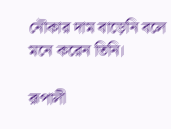নৌকার দাম বাড়েনি বলে মনে করেন তিনি।

রূপালী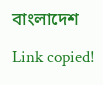বাংলাদেশ

Link copied!